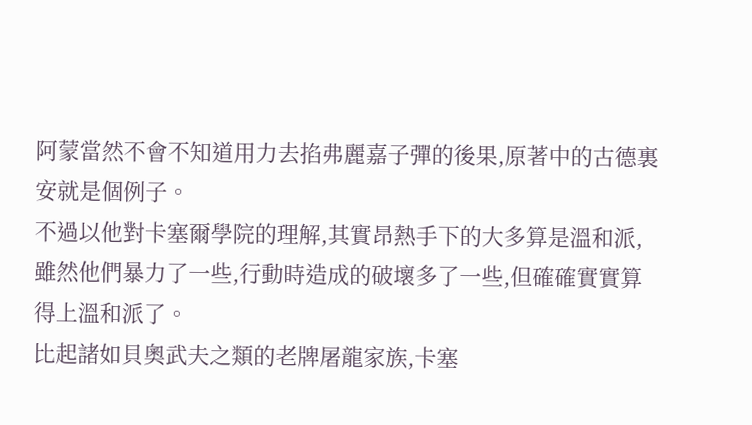阿蒙當然不會不知道用力去掐弗麗嘉子彈的後果,原著中的古德裏安就是個例子。
不過以他對卡塞爾學院的理解,其實昂熱手下的大多算是溫和派,雖然他們暴力了一些,行動時造成的破壞多了一些,但確確實實算得上溫和派了。
比起諸如貝奧武夫之類的老牌屠龍家族,卡塞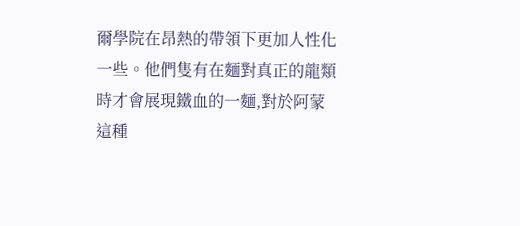爾學院在昂熱的帶領下更加人性化一些。他們隻有在麵對真正的龍類時才會展現鐵血的一麵,對於阿蒙這種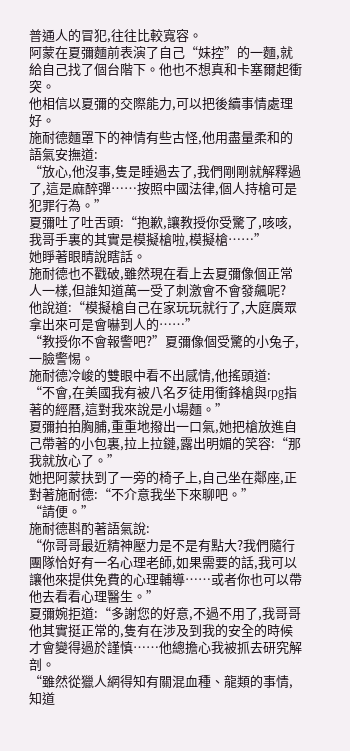普通人的冒犯,往往比較寬容。
阿蒙在夏彌麵前表演了自己“妹控”的一麵,就給自己找了個台階下。他也不想真和卡塞爾起衝突。
他相信以夏彌的交際能力,可以把後續事情處理好。
施耐德麵罩下的神情有些古怪,他用盡量柔和的語氣安撫道:
“放心,他沒事,隻是睡過去了,我們剛剛就解釋過了,這是麻醉彈……按照中國法律,個人持槍可是犯罪行為。”
夏彌吐了吐舌頭:“抱歉,讓教授你受驚了,咳咳,我哥手裏的其實是模擬槍啦,模擬槍……”
她睜著眼睛說瞎話。
施耐德也不戳破,雖然現在看上去夏彌像個正常人一樣,但誰知道萬一受了刺激會不會發飆呢?
他說道:“模擬槍自己在家玩玩就行了,大庭廣眾拿出來可是會嚇到人的……”
“教授你不會報警吧?”夏彌像個受驚的小兔子,一臉警惕。
施耐德冷峻的雙眼中看不出感情,他搖頭道:
“不會,在美國我有被八名歹徒用衝鋒槍與rpg指著的經曆,這對我來說是小場麵。”
夏彌拍拍胸脯,重重地撥出一口氣,她把槍放進自己帶著的小包裏,拉上拉鏈,露出明媚的笑容:“那我就放心了。”
她把阿蒙扶到了一旁的椅子上,自己坐在鄰座,正對著施耐德:“不介意我坐下來聊吧。”
“請便。”
施耐德斟酌著語氣說:
“你哥哥最近精神壓力是不是有點大?我們隨行團隊恰好有一名心理老師,如果需要的話,我可以讓他來提供免費的心理輔導……或者你也可以帶他去看看心理醫生。”
夏彌婉拒道:“多謝您的好意,不過不用了,我哥哥他其實挺正常的,隻有在涉及到我的安全的時候才會變得過於謹慎……他總擔心我被抓去研究解剖。
“雖然從獵人網得知有關混血種、龍類的事情,知道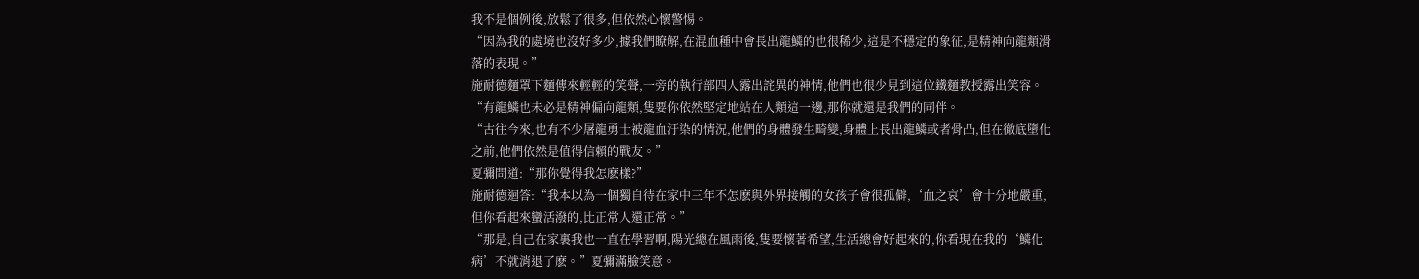我不是個例後,放鬆了很多,但依然心懷警惕。
“因為我的處境也沒好多少,據我們瞭解,在混血種中會長出龍鱗的也很稀少,這是不穩定的象征,是精神向龍類滑落的表現。”
施耐德麵罩下麵傳來輕輕的笑聲,一旁的執行部四人露出詫異的神情,他們也很少見到這位鐵麵教授露出笑容。
“有龍鱗也未必是精神偏向龍類,隻要你依然堅定地站在人類這一邊,那你就還是我們的同伴。
“古往今來,也有不少屠龍勇士被龍血汙染的情況,他們的身體發生畸變,身體上長出龍鱗或者骨凸,但在徹底墮化之前,他們依然是值得信賴的戰友。”
夏彌問道:“那你覺得我怎麽樣?”
施耐德迴答:“我本以為一個獨自待在家中三年不怎麽與外界接觸的女孩子會很孤僻,‘血之哀’會十分地嚴重,但你看起來蠻活潑的,比正常人還正常。”
“那是,自己在家裏我也一直在學習啊,陽光總在風雨後,隻要懷著希望,生活總會好起來的,你看現在我的‘鱗化病’不就消退了麽。”夏彌滿臉笑意。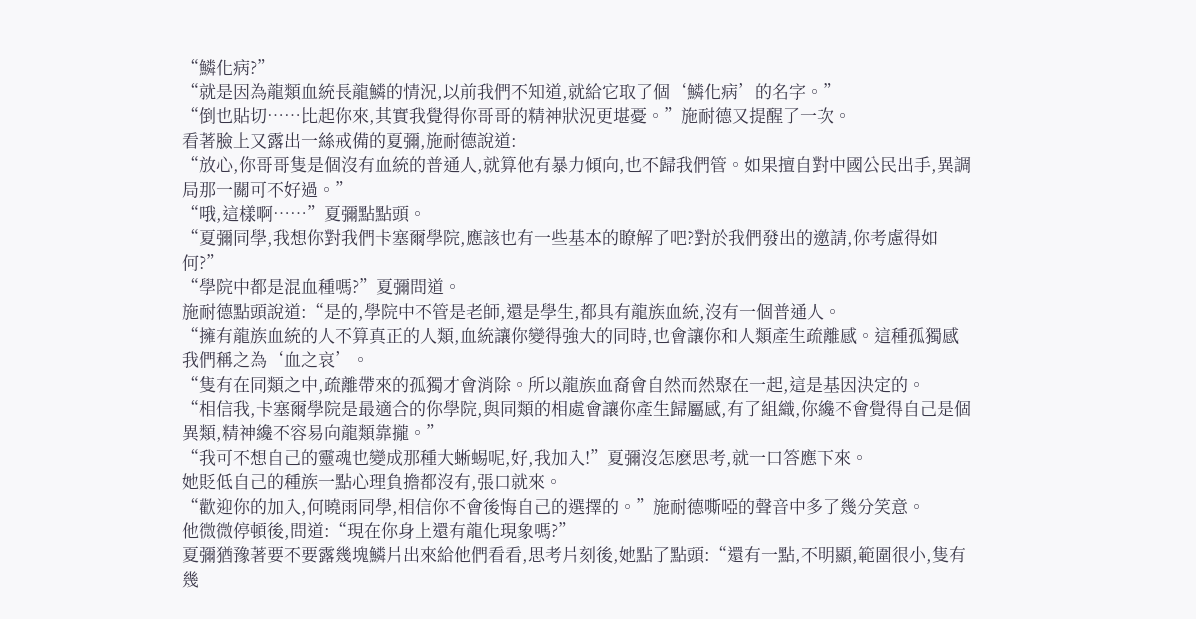“鱗化病?”
“就是因為龍類血統長龍鱗的情況,以前我們不知道,就給它取了個‘鱗化病’的名字。”
“倒也貼切……比起你來,其實我覺得你哥哥的精神狀況更堪憂。”施耐德又提醒了一次。
看著臉上又露出一絲戒備的夏彌,施耐德說道:
“放心,你哥哥隻是個沒有血統的普通人,就算他有暴力傾向,也不歸我們管。如果擅自對中國公民出手,異調局那一關可不好過。”
“哦,這樣啊……”夏彌點點頭。
“夏彌同學,我想你對我們卡塞爾學院,應該也有一些基本的瞭解了吧?對於我們發出的邀請,你考慮得如何?”
“學院中都是混血種嗎?”夏彌問道。
施耐德點頭說道:“是的,學院中不管是老師,還是學生,都具有龍族血統,沒有一個普通人。
“擁有龍族血統的人不算真正的人類,血統讓你變得強大的同時,也會讓你和人類產生疏離感。這種孤獨感我們稱之為‘血之哀’。
“隻有在同類之中,疏離帶來的孤獨才會消除。所以龍族血裔會自然而然聚在一起,這是基因決定的。
“相信我,卡塞爾學院是最適合的你學院,與同類的相處會讓你產生歸屬感,有了組織,你纔不會覺得自己是個異類,精神纔不容易向龍類靠攏。”
“我可不想自己的靈魂也變成那種大蜥蜴呢,好,我加入!”夏彌沒怎麽思考,就一口答應下來。
她貶低自己的種族一點心理負擔都沒有,張口就來。
“歡迎你的加入,何曉雨同學,相信你不會後悔自己的選擇的。”施耐德嘶啞的聲音中多了幾分笑意。
他微微停頓後,問道:“現在你身上還有龍化現象嗎?”
夏彌猶豫著要不要露幾塊鱗片出來給他們看看,思考片刻後,她點了點頭:“還有一點,不明顯,範圍很小,隻有幾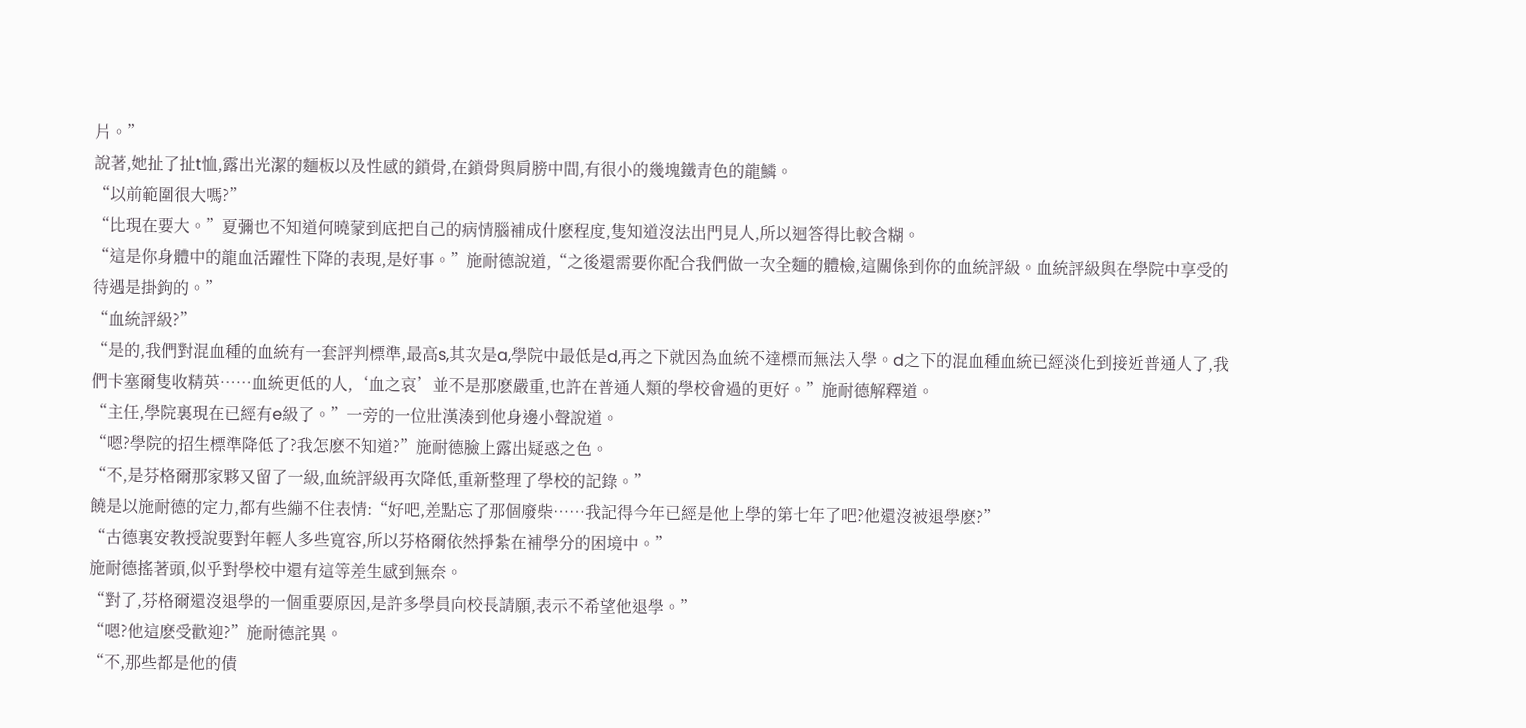片。”
說著,她扯了扯t恤,露出光潔的麵板以及性感的鎖骨,在鎖骨與肩膀中間,有很小的幾塊鐵青色的龍鱗。
“以前範圍很大嗎?”
“比現在要大。”夏彌也不知道何曉蒙到底把自己的病情腦補成什麽程度,隻知道沒法出門見人,所以迴答得比較含糊。
“這是你身體中的龍血活躍性下降的表現,是好事。”施耐德說道,“之後還需要你配合我們做一次全麵的體檢,這關係到你的血統評級。血統評級與在學院中享受的待遇是掛鉤的。”
“血統評級?”
“是的,我們對混血種的血統有一套評判標準,最高s,其次是a,學院中最低是d,再之下就因為血統不達標而無法入學。d之下的混血種血統已經淡化到接近普通人了,我們卡塞爾隻收精英……血統更低的人,‘血之哀’並不是那麽嚴重,也許在普通人類的學校會過的更好。”施耐德解釋道。
“主任,學院裏現在已經有e級了。”一旁的一位壯漢湊到他身邊小聲說道。
“嗯?學院的招生標準降低了?我怎麽不知道?”施耐德臉上露出疑惑之色。
“不,是芬格爾那家夥又留了一級,血統評級再次降低,重新整理了學校的記錄。”
饒是以施耐德的定力,都有些繃不住表情:“好吧,差點忘了那個廢柴……我記得今年已經是他上學的第七年了吧?他還沒被退學麽?”
“古德裏安教授說要對年輕人多些寬容,所以芬格爾依然掙紮在補學分的困境中。”
施耐德搖著頭,似乎對學校中還有這等差生感到無奈。
“對了,芬格爾還沒退學的一個重要原因,是許多學員向校長請願,表示不希望他退學。”
“嗯?他這麽受歡迎?”施耐德詫異。
“不,那些都是他的債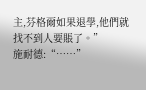主,芬格爾如果退學,他們就找不到人要賬了。”
施耐德:“……”